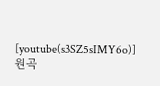[youtube(s3SZ5sIMY6o)] 원곡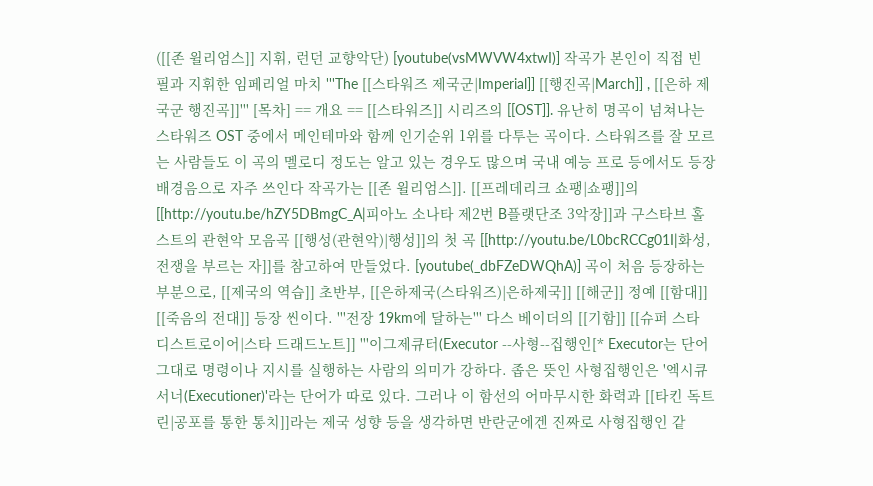([[존 윌리엄스]] 지휘, 런던 교향악단) [youtube(vsMWVW4xtwI)] 작곡가 본인이 직접 빈 필과 지휘한 임페리얼 마치 '''The [[스타워즈 제국군|Imperial]] [[행진곡|March]] , [[은하 제국군 행진곡]]''' [목차] == 개요 == [[스타워즈]] 시리즈의 [[OST]]. 유난히 명곡이 넘쳐나는 스타워즈 OST 중에서 메인테마와 함께 인기순위 1위를 다투는 곡이다. 스타워즈를 잘 모르는 사람들도 이 곡의 멜로디 정도는 알고 있는 경우도 많으며 국내 예능 프로 등에서도 등장 배경음으로 자주 쓰인다 작곡가는 [[존 윌리엄스]]. [[프레데리크 쇼팽|쇼팽]]의 [[http://youtu.be/hZY5DBmgC_A|피아노 소나타 제2번 B플랫단조 3악장]]과 구스타브 홀스트의 관현악 모음곡 [[행성(관현악)|행성]]의 첫 곡 [[http://youtu.be/L0bcRCCg01I|화성, 전쟁을 부르는 자]]를 참고하여 만들었다. [youtube(_dbFZeDWQhA)] 곡이 처음 등장하는 부분으로, [[제국의 역습]] 초반부, [[은하제국(스타워즈)|은하제국]] [[해군]] 정예 [[함대]] [[죽음의 전대]] 등장 씬이다. '''전장 19km에 달하는''' 다스 베이더의 [[기함]] [[슈퍼 스타 디스트로이어|스타 드래드노트]] '''이그제큐터(Executor --사형--집행인[* Executor는 단어 그대로 명령이나 지시를 실행하는 사람의 의미가 강하다. 좁은 뜻인 사형집행인은 '엑시큐서너(Executioner)'라는 단어가 따로 있다. 그러나 이 함선의 어마무시한 화력과 [[타킨 독트린|공포를 통한 통치]]라는 제국 성향 등을 생각하면 반란군에겐 진짜로 사형집행인 같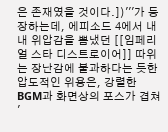은 존재였을 것이다.])'''가 등장하는데, 에피소드 4에서 내내 위압감을 뽐냈던 [[임페리얼 스타 디스트로이어]] 따위는 장난감에 불과하다는 듯한 압도적인 위용은, 강렬한 BGM과 화면상의 포스가 겹쳐 '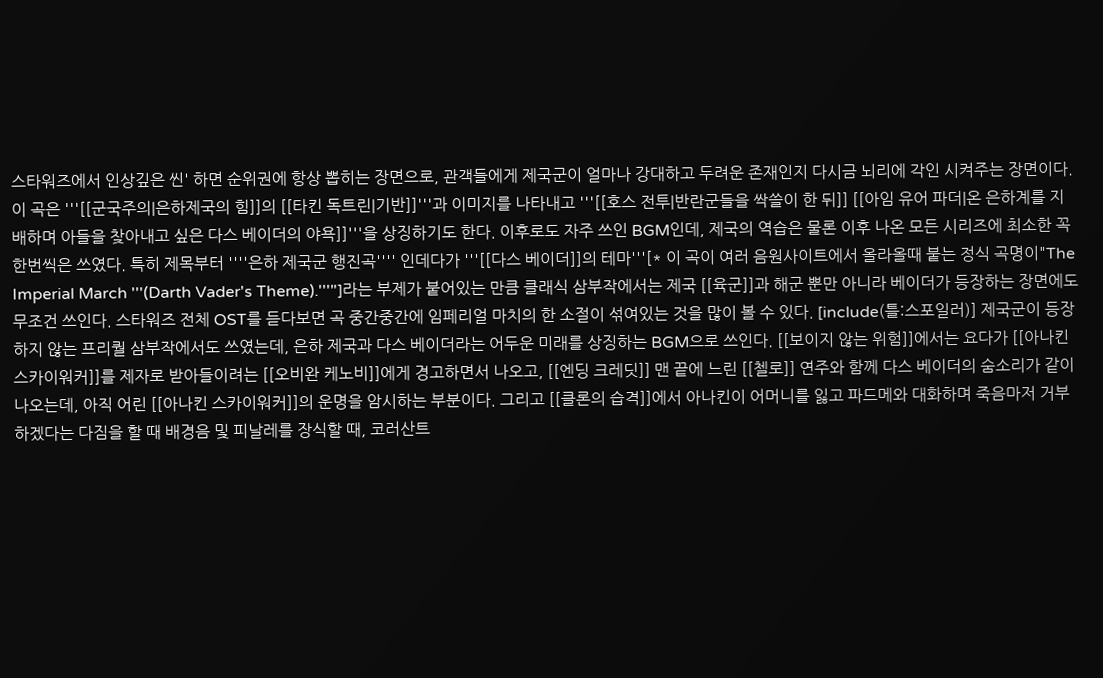스타워즈에서 인상깊은 씬' 하면 순위권에 항상 뽑히는 장면으로, 관객들에게 제국군이 얼마나 강대하고 두려운 존재인지 다시금 뇌리에 각인 시켜주는 장면이다. 이 곡은 '''[[군국주의|은하제국의 힘]]의 [[타킨 독트린|기반]]'''과 이미지를 나타내고 '''[[호스 전투|반란군들을 싹쓸이 한 뒤]] [[아임 유어 파더|온 은하계를 지배하며 아들을 찾아내고 싶은 다스 베이더의 야욕]]'''을 상징하기도 한다. 이후로도 자주 쓰인 BGM인데, 제국의 역습은 물론 이후 나온 모든 시리즈에 최소한 꼭 한번씩은 쓰였다. 특히 제목부터 ''''은하 제국군 행진곡'''' 인데다가 '''[[다스 베이더]]의 테마'''[* 이 곡이 여러 음원사이트에서 올라올때 붙는 정식 곡명이"The Imperial March '''(Darth Vader's Theme).'''"]라는 부제가 붙어있는 만큼 클래식 삼부작에서는 제국 [[육군]]과 해군 뿐만 아니라 베이더가 등장하는 장면에도 무조건 쓰인다. 스타워즈 전체 OST를 듣다보면 곡 중간중간에 임페리얼 마치의 한 소절이 섞여있는 것을 많이 볼 수 있다. [include(틀:스포일러)] 제국군이 등장하지 않는 프리퀄 삼부작에서도 쓰였는데, 은하 제국과 다스 베이더라는 어두운 미래를 상징하는 BGM으로 쓰인다. [[보이지 않는 위험]]에서는 요다가 [[아나킨 스카이워커]]를 제자로 받아들이려는 [[오비완 케노비]]에게 경고하면서 나오고, [[엔딩 크레딧]] 맨 끝에 느린 [[첼로]] 연주와 함께 다스 베이더의 숨소리가 같이 나오는데, 아직 어린 [[아나킨 스카이워커]]의 운명을 암시하는 부분이다. 그리고 [[클론의 습격]]에서 아나킨이 어머니를 잃고 파드메와 대화하며 죽음마저 거부하겠다는 다짐을 할 때 배경음 및 피날레를 장식할 때, 코러산트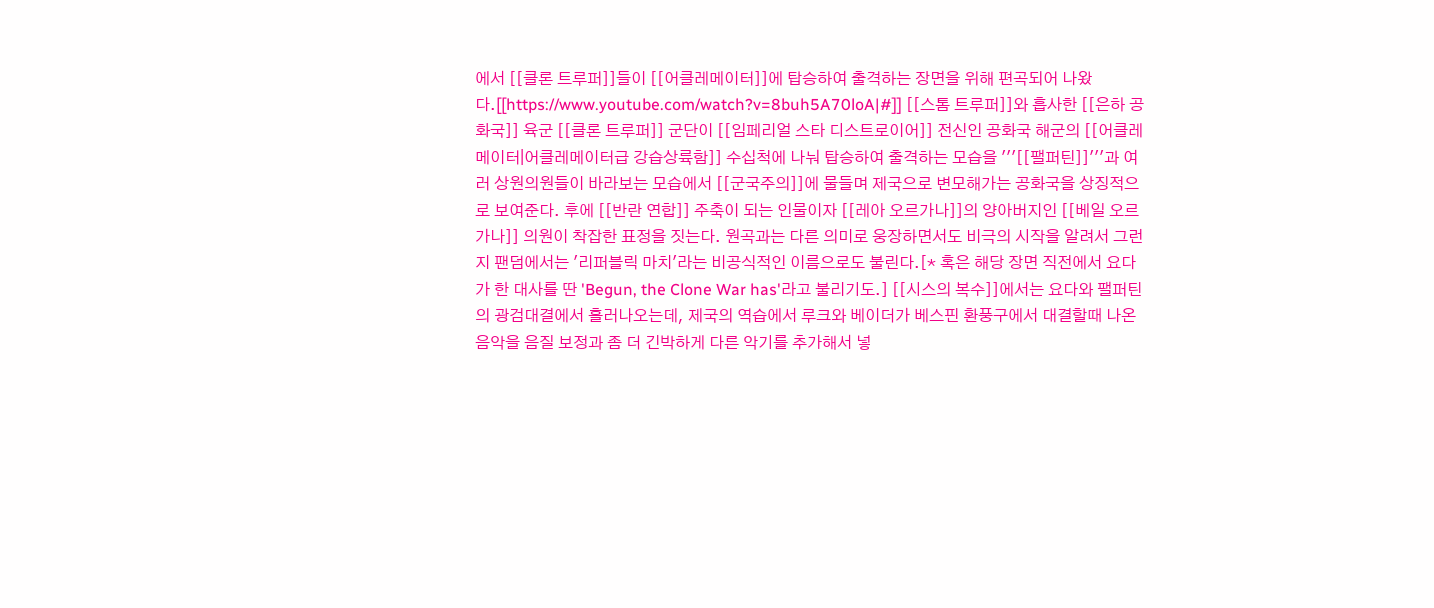에서 [[클론 트루퍼]]들이 [[어클레메이터]]에 탑승하여 출격하는 장면을 위해 편곡되어 나왔다.[[https://www.youtube.com/watch?v=8buh5A70loA|#]] [[스톰 트루퍼]]와 흡사한 [[은하 공화국]] 육군 [[클론 트루퍼]] 군단이 [[임페리얼 스타 디스트로이어]] 전신인 공화국 해군의 [[어클레메이터|어클레메이터급 강습상륙함]] 수십척에 나눠 탑승하여 출격하는 모습을 '''[[팰퍼틴]]'''과 여러 상원의원들이 바라보는 모습에서 [[군국주의]]에 물들며 제국으로 변모해가는 공화국을 상징적으로 보여준다. 후에 [[반란 연합]] 주축이 되는 인물이자 [[레아 오르가나]]의 양아버지인 [[베일 오르가나]] 의원이 착잡한 표정을 짓는다. 원곡과는 다른 의미로 웅장하면서도 비극의 시작을 알려서 그런지 팬덤에서는 '리퍼블릭 마치'라는 비공식적인 이름으로도 불린다.[* 혹은 해당 장면 직전에서 요다가 한 대사를 딴 'Begun, the Clone War has'라고 불리기도.] [[시스의 복수]]에서는 요다와 팰퍼틴의 광검대결에서 흘러나오는데, 제국의 역습에서 루크와 베이더가 베스핀 환풍구에서 대결할때 나온 음악을 음질 보정과 좀 더 긴박하게 다른 악기를 추가해서 넣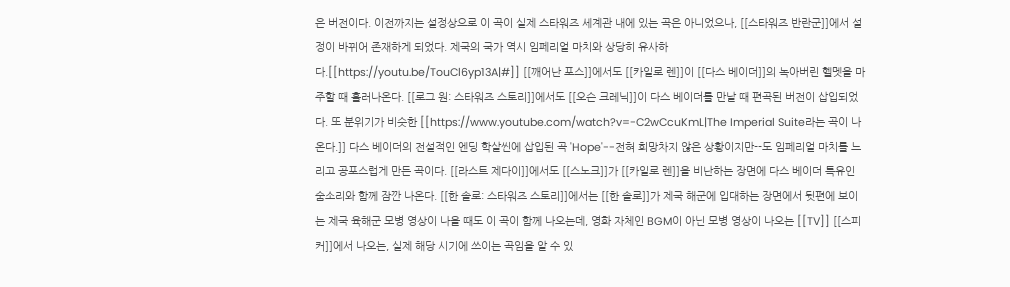은 버전이다. 이전까지는 설정상으로 이 곡이 실제 스타워즈 세계관 내에 있는 곡은 아니었으나, [[스타워즈 반란군]]에서 설정이 바뀌어 존재하게 되었다. 제국의 국가 역시 임페리얼 마치와 상당히 유사하다.[[https://youtu.be/TouCl6yp13A|#]] [[깨어난 포스]]에서도 [[카일로 렌]]이 [[다스 베이더]]의 녹아버린 헬멧을 마주할 때 흘러나온다. [[로그 원: 스타워즈 스토리]]에서도 [[오슨 크레닉]]이 다스 베이더를 만날 때 편곡된 버전이 삽입되었다. 또 분위기가 비슷한 [[https://www.youtube.com/watch?v=-C2wCcuKmL|The Imperial Suite라는 곡이 나온다.]] 다스 베이더의 전설적인 엔딩 학살씬에 삽입된 곡 'Hope'--전혀 희망차지 않은 상황이지만--도 임페리얼 마치를 느리고 공포스럽게 만든 곡이다. [[라스트 제다이]]에서도 [[스노크]]가 [[카일로 렌]]을 비난하는 장면에 다스 베이더 특유인 숨소리와 함께 잠깐 나온다. [[한 솔로: 스타워즈 스토리]]에서는 [[한 솔로]]가 제국 해군에 입대하는 장면에서 뒷편에 보이는 제국 육해군 모병 영상이 나올 때도 이 곡이 함께 나오는데, 영화 자체인 BGM이 아닌 모병 영상이 나오는 [[TV]] [[스피커]]에서 나오는, 실제 해당 시기에 쓰이는 곡임을 알 수 있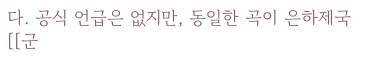다. 공식 언급은 없지만, 동일한 곡이 은하제국 [[군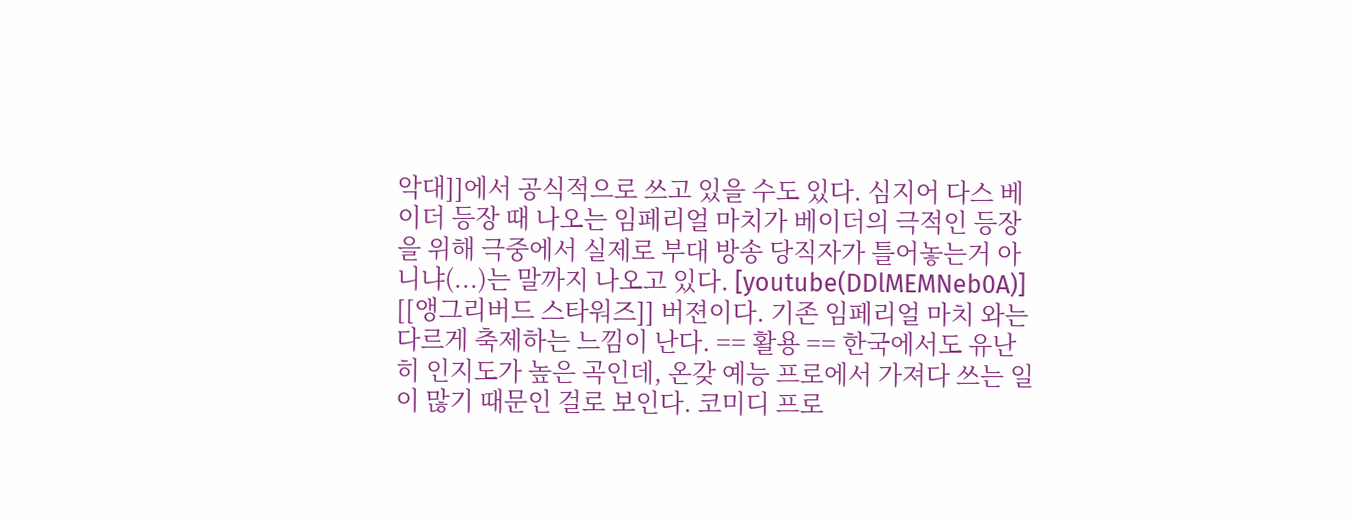악대]]에서 공식적으로 쓰고 있을 수도 있다. 심지어 다스 베이더 등장 때 나오는 임페리얼 마치가 베이더의 극적인 등장을 위해 극중에서 실제로 부대 방송 당직자가 틀어놓는거 아니냐(...)는 말까지 나오고 있다. [youtube(DDlMEMNeb0A)] [[앵그리버드 스타워즈]] 버젼이다. 기존 임페리얼 마치 와는 다르게 축제하는 느낌이 난다. == 활용 == 한국에서도 유난히 인지도가 높은 곡인데, 온갖 예능 프로에서 가져다 쓰는 일이 많기 때문인 걸로 보인다. 코미디 프로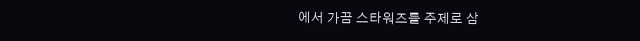에서 가끔 스타워즈를 주제로 삼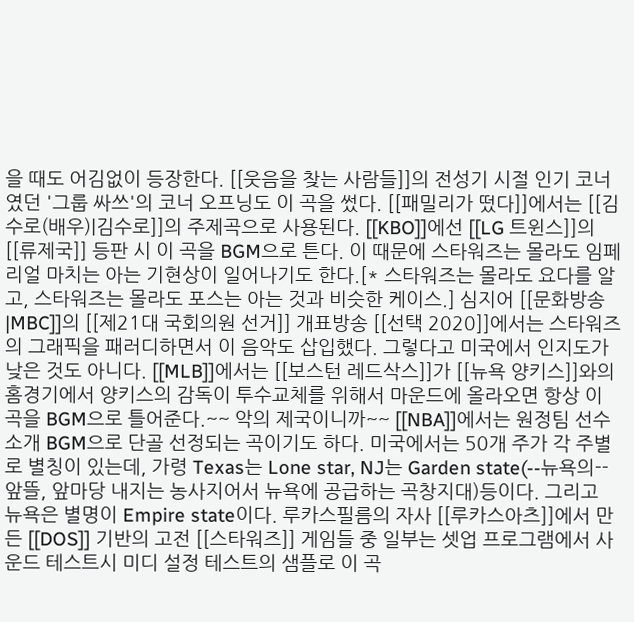을 때도 어김없이 등장한다. [[웃음을 찾는 사람들]]의 전성기 시절 인기 코너였던 '그룹 싸쓰'의 코너 오프닝도 이 곡을 썼다. [[패밀리가 떴다]]에서는 [[김수로(배우)|김수로]]의 주제곡으로 사용된다. [[KBO]]에선 [[LG 트윈스]]의 [[류제국]] 등판 시 이 곡을 BGM으로 튼다. 이 때문에 스타워즈는 몰라도 임페리얼 마치는 아는 기현상이 일어나기도 한다.[* 스타워즈는 몰라도 요다를 알고, 스타워즈는 몰라도 포스는 아는 것과 비슷한 케이스.] 심지어 [[문화방송|MBC]]의 [[제21대 국회의원 선거]] 개표방송 [[선택 2020]]에서는 스타워즈의 그래픽을 패러디하면서 이 음악도 삽입했다. 그렇다고 미국에서 인지도가 낮은 것도 아니다. [[MLB]]에서는 [[보스턴 레드삭스]]가 [[뉴욕 양키스]]와의 홈경기에서 양키스의 감독이 투수교체를 위해서 마운드에 올라오면 항상 이 곡을 BGM으로 틀어준다.~~ 악의 제국이니까~~ [[NBA]]에서는 원정팀 선수 소개 BGM으로 단골 선정되는 곡이기도 하다. 미국에서는 50개 주가 각 주별로 별칭이 있는데, 가령 Texas는 Lone star, NJ는 Garden state(--뉴욕의-- 앞뜰, 앞마당 내지는 농사지어서 뉴욕에 공급하는 곡창지대)등이다. 그리고 뉴욕은 별명이 Empire state이다. 루카스필름의 자사 [[루카스아츠]]에서 만든 [[DOS]] 기반의 고전 [[스타워즈]] 게임들 중 일부는 셋업 프로그램에서 사운드 테스트시 미디 설정 테스트의 샘플로 이 곡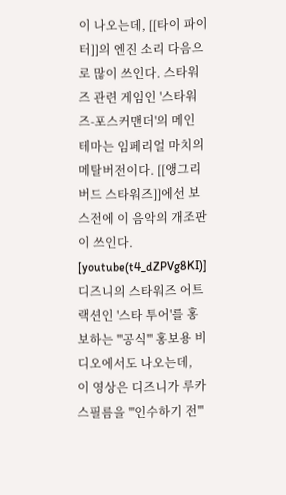이 나오는데, [[타이 파이터]]의 엔진 소리 다음으로 많이 쓰인다. 스타워즈 관련 게임인 '스타워즈-포스커맨더'의 메인 테마는 임페리얼 마치의 메탈버전이다. [[앵그리버드 스타워즈]]에선 보스전에 이 음악의 개조판이 쓰인다. [youtube(t4_dZPVg8KI)] 디즈니의 스타워즈 어트랙션인 '스타 투어'를 홍보하는 '''공식''' 홍보용 비디오에서도 나오는데, 이 영상은 디즈니가 루카스필름을 '''인수하기 전'''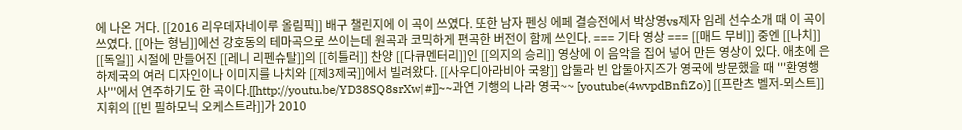에 나온 거다. [[2016 리우데자네이루 올림픽]] 배구 챌린지에 이 곡이 쓰였다. 또한 남자 펜싱 에페 결승전에서 박상영vs제자 임레 선수소개 때 이 곡이 쓰였다. [[아는 형님]]에선 강호동의 테마곡으로 쓰이는데 원곡과 코믹하게 편곡한 버전이 함께 쓰인다. === 기타 영상 === [[매드 무비]] 중엔 [[나치]] [[독일]] 시절에 만들어진 [[레니 리펜슈탈]]의 [[히틀러]] 찬양 [[다큐멘터리]]인 [[의지의 승리]] 영상에 이 음악을 집어 넣어 만든 영상이 있다. 애초에 은하제국의 여러 디자인이나 이미지를 나치와 [[제3제국]]에서 빌려왔다. [[사우디아라비아 국왕]] 압둘라 빈 압둘아지즈가 영국에 방문했을 때 '''환영행사'''에서 연주하기도 한 곡이다.[[http://youtu.be/YD38SQ8srXw|#]]~~과연 기행의 나라 영국~~ [youtube(4wvpdBnfiZo)] [[프란츠 벨저-뫼스트]] 지휘의 [[빈 필하모닉 오케스트라]]가 2010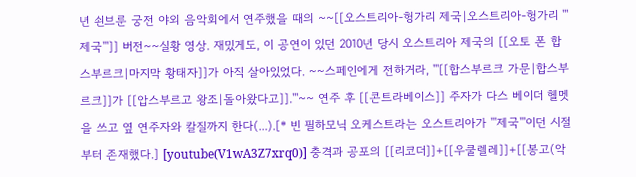년 쇤브룬 궁전 야외 음악회에서 연주했을 때의 ~~[[오스트리아-헝가리 제국|오스트리아-헝가리 '''제국''']] 버전~~실황 영상. 재밌게도, 이 공연이 있던 2010년 당시 오스트리아 제국의 [[오토 폰 합스부르크|마지막 황태자]]가 아직 살아있었다. ~~스페인에게 전하거라, '''[[합스부르크 가문|합스부르크]]가 [[압스부르고 왕조|돌아왔다고]].'''~~ 연주 후 [[콘트라베이스]] 주자가 다스 베이더 헬멧을 쓰고 옆 연주자와 칼질까지 한다(...).[* 빈 필하모닉 오케스트라는 오스트리아가 '''제국'''이던 시절부터 존재했다.] [youtube(V1wA3Z7xrq0)] 충격과 공포의 [[리코더]]+[[우쿨렐레]]+[[봉고(악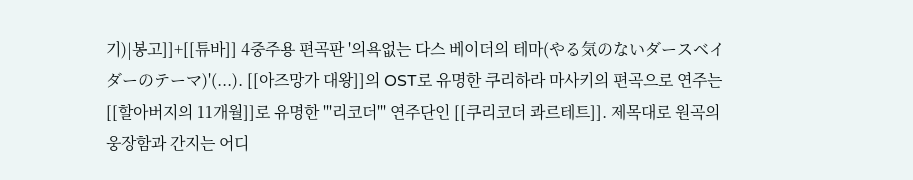기)|봉고]]+[[튜바]] 4중주용 편곡판 '의욕없는 다스 베이더의 테마(やる気のないダースベイダーのテーマ)'(...). [[아즈망가 대왕]]의 OST로 유명한 쿠리하라 마사키의 편곡으로 연주는 [[할아버지의 11개월]]로 유명한 '''리코더''' 연주단인 [[쿠리코더 콰르테트]]. 제목대로 원곡의 웅장함과 간지는 어디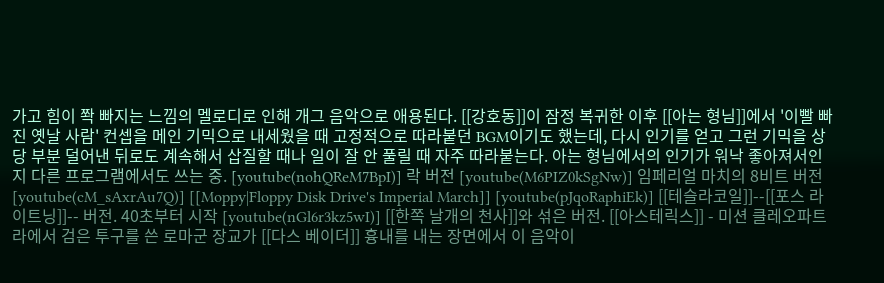가고 힘이 쫙 빠지는 느낌의 멜로디로 인해 개그 음악으로 애용된다. [[강호동]]이 잠정 복귀한 이후 [[아는 형님]]에서 '이빨 빠진 옛날 사람' 컨셉을 메인 기믹으로 내세웠을 때 고정적으로 따라붙던 BGM이기도 했는데, 다시 인기를 얻고 그런 기믹을 상당 부분 덜어낸 뒤로도 계속해서 삽질할 때나 일이 잘 안 풀릴 때 자주 따라붙는다. 아는 형님에서의 인기가 워낙 좋아져서인지 다른 프로그램에서도 쓰는 중. [youtube(nohQReM7BpI)] 락 버전 [youtube(M6PIZ0kSgNw)] 임페리얼 마치의 8비트 버전 [youtube(cM_sAxrAu7Q)] [[Moppy|Floppy Disk Drive's Imperial March]] [youtube(pJqoRaphiEk)] [[테슬라코일]]--[[포스 라이트닝]]-- 버전. 40초부터 시작 [youtube(nGl6r3kz5wI)] [[한쪽 날개의 천사]]와 섞은 버전. [[아스테릭스]] - 미션 클레오파트라에서 검은 투구를 쓴 로마군 장교가 [[다스 베이더]] 흉내를 내는 장면에서 이 음악이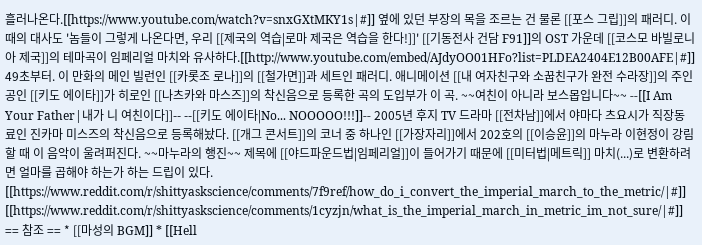흘러나온다.[[https://www.youtube.com/watch?v=snxGXtMKY1s|#]] 옆에 있던 부장의 목을 조르는 건 물론 [[포스 그립]]의 패러디. 이때의 대사도 '놈들이 그렇게 나온다면, 우리 [[제국의 역습|로마 제국은 역습을 한다!]]' [[기동전사 건담 F91]]의 OST 가운데 [[코스모 바빌로니아 제국]]의 테마곡이 임페리얼 마치와 유사하다.[[http://www.youtube.com/embed/AJdyOO01HFo?list=PLDEA2404E12B00AFE|#]] 49초부터. 이 만화의 메인 빌런인 [[카롯조 로나]]의 [[철가면]]과 세트인 패러디. 애니메이션 [[내 여자친구와 소꿉친구가 완전 수라장]]의 주인공인 [[키도 에이타]]가 히로인 [[나츠카와 마스즈]]의 착신음으로 등록한 곡의 도입부가 이 곡. ~~여친이 아니라 보스몹입니다~~ --[[I Am Your Father|내가 니 여친이다]]-- --[[키도 에이타|No... NOOOOO!!!]]-- 2005년 후지 TV 드라마 [[전차남]]에서 야마다 츠요시가 직장동료인 진카마 미스즈의 착신음으로 등록해놨다. [[개그 콘서트]]의 코너 중 하나인 [[가장자리]]에서 202호의 [[이승윤]]의 마누라 이현정이 강림할 때 이 음악이 울려퍼진다. ~~마누라의 행진~~ 제목에 [[야드파운드법|임페리얼]]이 들어가기 때문에 [[미터법|메트릭]] 마치(...)로 변환하려면 얼마를 곱해야 하는가 하는 드립이 있다. [[https://www.reddit.com/r/shittyaskscience/comments/7f9ref/how_do_i_convert_the_imperial_march_to_the_metric/|#]] [[https://www.reddit.com/r/shittyaskscience/comments/1cyzjn/what_is_the_imperial_march_in_metric_im_not_sure/|#]] == 참조 == * [[마성의 BGM]] * [[Hell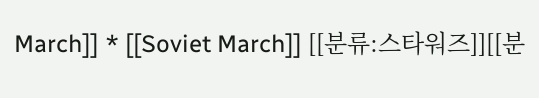March]] * [[Soviet March]] [[분류:스타워즈]][[분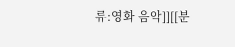류:영화 음악]][[분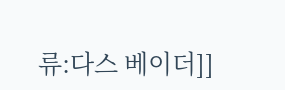류:다스 베이더]]